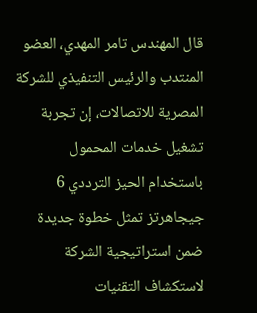قال المهندس تامر المهدي، العضو المنتدب والرئيس التنفيذي للشركة المصرية للاتصالات، إن تجربة تشغيل خدمات المحمول باستخدام الحيز الترددي 6 جيجاهرتز تمثل خطوة جديدة ضمن استراتيجية الشركة لاستكشاف التقنيات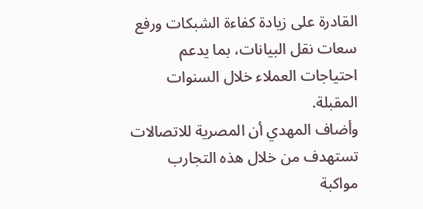القادرة على زيادة كفاءة الشبكات ورفع سعات نقل البيانات، بما يدعم احتياجات العملاء خلال السنوات المقبلة.
وأضاف المهدي أن المصرية للاتصالات تستهدف من خلال هذه التجارب مواكبة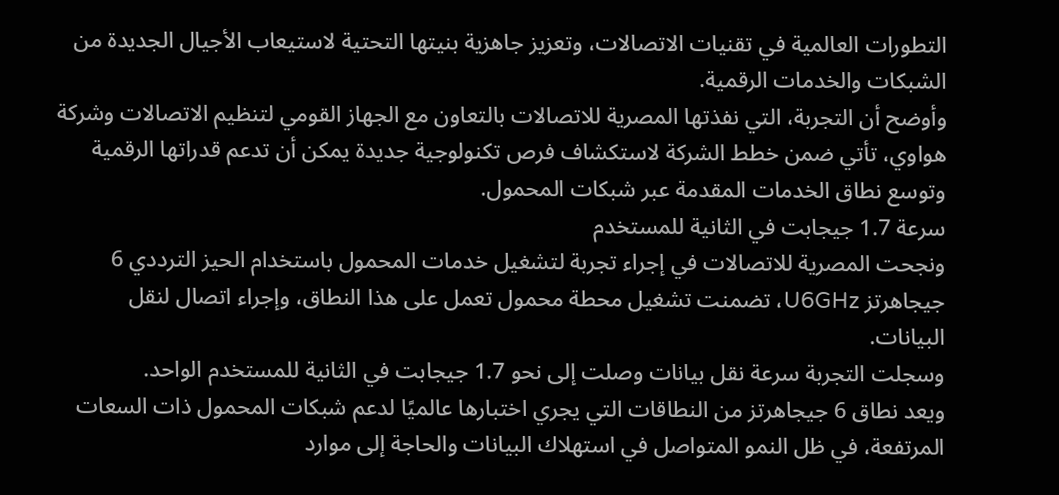التطورات العالمية في تقنيات الاتصالات، وتعزيز جاهزية بنيتها التحتية لاستيعاب الأجيال الجديدة من الشبكات والخدمات الرقمية.
وأوضح أن التجربة، التي نفذتها المصرية للاتصالات بالتعاون مع الجهاز القومي لتنظيم الاتصالات وشركة هواوي، تأتي ضمن خطط الشركة لاستكشاف فرص تكنولوجية جديدة يمكن أن تدعم قدراتها الرقمية وتوسع نطاق الخدمات المقدمة عبر شبكات المحمول.
سرعة 1.7 جيجابت في الثانية للمستخدم
ونجحت المصرية للاتصالات في إجراء تجربة لتشغيل خدمات المحمول باستخدام الحيز الترددي 6 جيجاهرتز U6GHz، تضمنت تشغيل محطة محمول تعمل على هذا النطاق، وإجراء اتصال لنقل البيانات.
وسجلت التجربة سرعة نقل بيانات وصلت إلى نحو 1.7 جيجابت في الثانية للمستخدم الواحد.
ويعد نطاق 6 جيجاهرتز من النطاقات التي يجري اختبارها عالميًا لدعم شبكات المحمول ذات السعات المرتفعة، في ظل النمو المتواصل في استهلاك البيانات والحاجة إلى موارد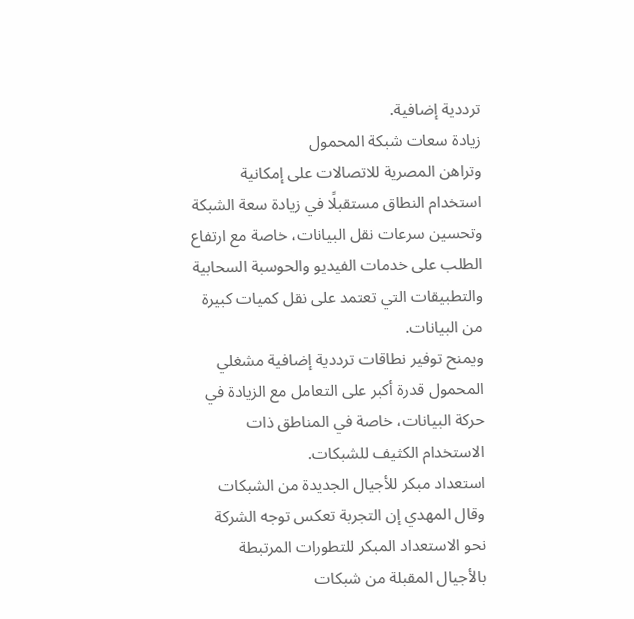ترددية إضافية.
زيادة سعات شبكة المحمول
وتراهن المصرية للاتصالات على إمكانية استخدام النطاق مستقبلًا في زيادة سعة الشبكة وتحسين سرعات نقل البيانات، خاصة مع ارتفاع الطلب على خدمات الفيديو والحوسبة السحابية والتطبيقات التي تعتمد على نقل كميات كبيرة من البيانات.
ويمنح توفير نطاقات ترددية إضافية مشغلي المحمول قدرة أكبر على التعامل مع الزيادة في حركة البيانات، خاصة في المناطق ذات الاستخدام الكثيف للشبكات.
استعداد مبكر للأجيال الجديدة من الشبكات
وقال المهدي إن التجربة تعكس توجه الشركة نحو الاستعداد المبكر للتطورات المرتبطة بالأجيال المقبلة من شبكات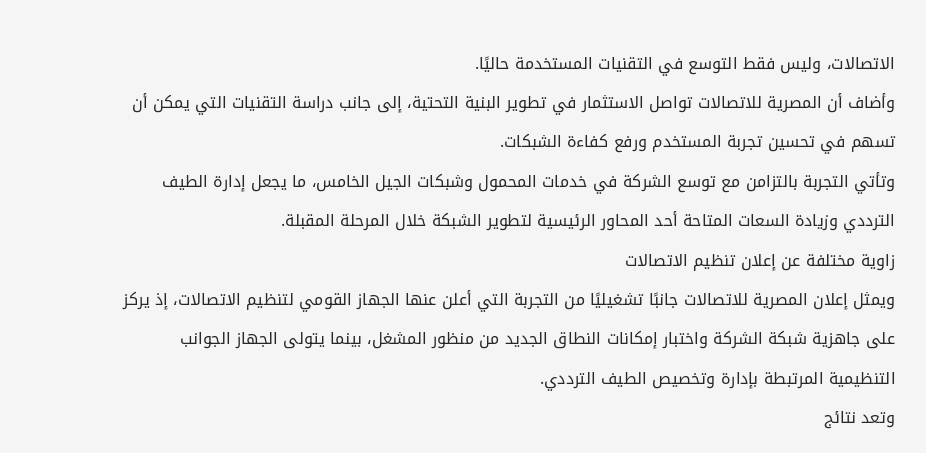الاتصالات، وليس فقط التوسع في التقنيات المستخدمة حاليًا.
وأضاف أن المصرية للاتصالات تواصل الاستثمار في تطوير البنية التحتية، إلى جانب دراسة التقنيات التي يمكن أن تسهم في تحسين تجربة المستخدم ورفع كفاءة الشبكات.
وتأتي التجربة بالتزامن مع توسع الشركة في خدمات المحمول وشبكات الجيل الخامس، ما يجعل إدارة الطيف الترددي وزيادة السعات المتاحة أحد المحاور الرئيسية لتطوير الشبكة خلال المرحلة المقبلة.
زاوية مختلفة عن إعلان تنظيم الاتصالات
ويمثل إعلان المصرية للاتصالات جانبًا تشغيليًا من التجربة التي أعلن عنها الجهاز القومي لتنظيم الاتصالات، إذ يركز على جاهزية شبكة الشركة واختبار إمكانات النطاق الجديد من منظور المشغل، بينما يتولى الجهاز الجوانب التنظيمية المرتبطة بإدارة وتخصيص الطيف الترددي.
وتعد نتائج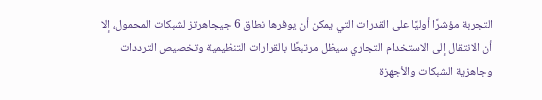التجربة مؤشرًا أوليًا على القدرات التي يمكن أن يوفرها نطاق 6 جيجاهرتز لشبكات المحمول، إلا أن الانتقال إلى الاستخدام التجاري سيظل مرتبطًا بالقرارات التنظيمية وتخصيص الترددات وجاهزية الشبكات والأجهزة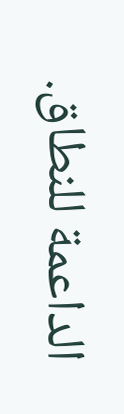الداعمة للنطاق.